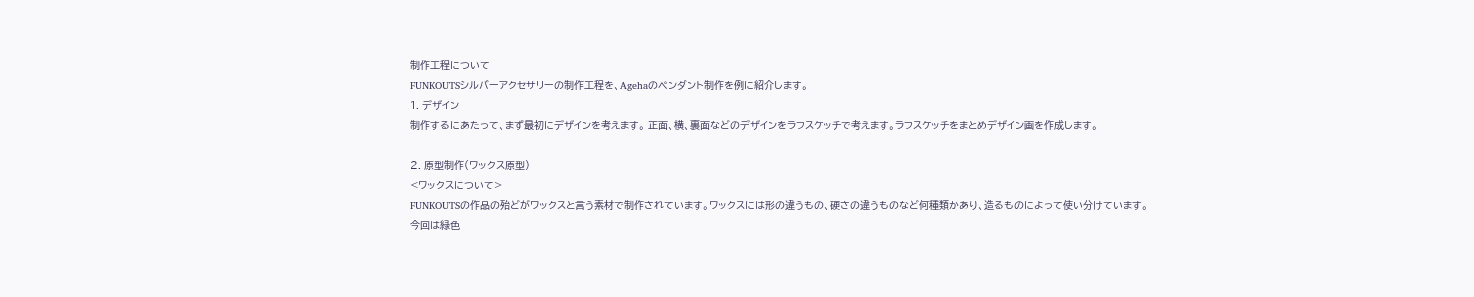制作工程について
FUNKOUTSシルバーアクセサリーの制作工程を、Agehaのペンダント制作を例に紹介します。
1. デザイン
制作するにあたって、まず最初にデザインを考えます。 正面、横、裏面などのデザインをラフスケッチで考えます。ラフスケッチをまとめデザイン画を作成します。

2. 原型制作(ワックス原型)
<ワックスについて>
FUNKOUTSの作品の殆どがワックスと言う素材で制作されています。ワックスには形の違うもの、硬さの違うものなど何種類かあり、造るものによって使い分けています。
今回は緑色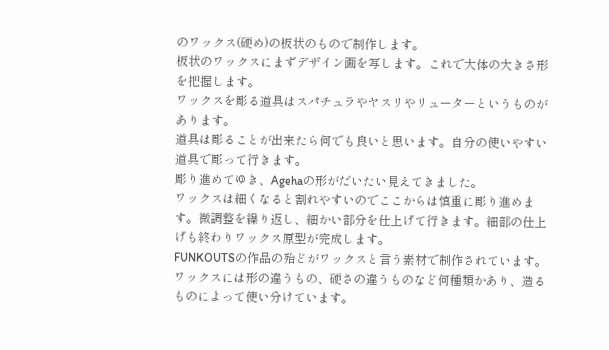のワックス(硬め)の板状のもので制作します。
板状のワックスにまずデザイン画を写します。これで大体の大きさ形を把握します。
ワックスを彫る道具はスパチュラやヤスリやリューターというものがあります。
道具は彫ることが出来たら何でも良いと思います。自分の使いやすい道具で彫って行きます。
彫り進めてゆき、Agehaの形がだいたい見えてきました。
ワックスは細くなると割れやすいのでここからは慎重に彫り進めます。微調整を繰り返し、細かい部分を仕上げて行きます。細部の仕上げも終わりワックス原型が完成します。
FUNKOUTSの作品の殆どがワックスと言う素材で制作されています。ワックスには形の違うもの、硬さの違うものなど何種類かあり、造るものによって使い分けています。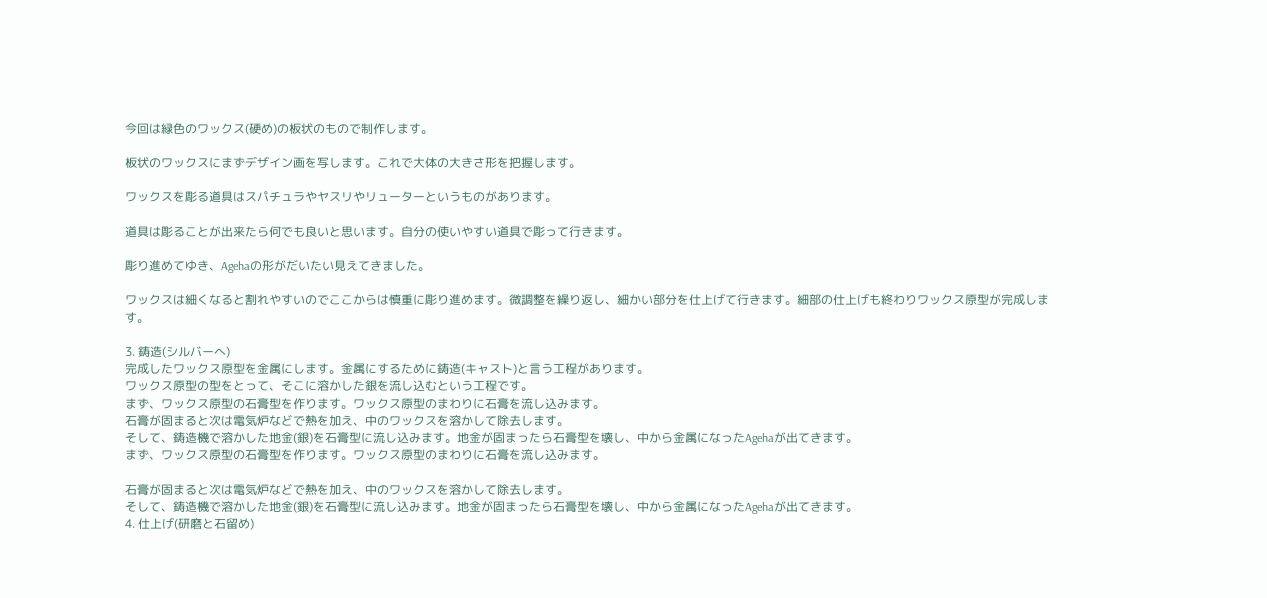今回は緑色のワックス(硬め)の板状のもので制作します。

板状のワックスにまずデザイン画を写します。これで大体の大きさ形を把握します。

ワックスを彫る道具はスパチュラやヤスリやリューターというものがあります。

道具は彫ることが出来たら何でも良いと思います。自分の使いやすい道具で彫って行きます。

彫り進めてゆき、Agehaの形がだいたい見えてきました。

ワックスは細くなると割れやすいのでここからは慎重に彫り進めます。微調整を繰り返し、細かい部分を仕上げて行きます。細部の仕上げも終わりワックス原型が完成します。

3. 鋳造(シルバーへ)
完成したワックス原型を金属にします。金属にするために鋳造(キャスト)と言う工程があります。
ワックス原型の型をとって、そこに溶かした銀を流し込むという工程です。
まず、ワックス原型の石膏型を作ります。ワックス原型のまわりに石膏を流し込みます。
石膏が固まると次は電気炉などで熱を加え、中のワックスを溶かして除去します。
そして、鋳造機で溶かした地金(銀)を石膏型に流し込みます。地金が固まったら石膏型を壊し、中から金属になったAgehaが出てきます。
まず、ワックス原型の石膏型を作ります。ワックス原型のまわりに石膏を流し込みます。

石膏が固まると次は電気炉などで熱を加え、中のワックスを溶かして除去します。
そして、鋳造機で溶かした地金(銀)を石膏型に流し込みます。地金が固まったら石膏型を壊し、中から金属になったAgehaが出てきます。
4. 仕上げ(研磨と石留め)